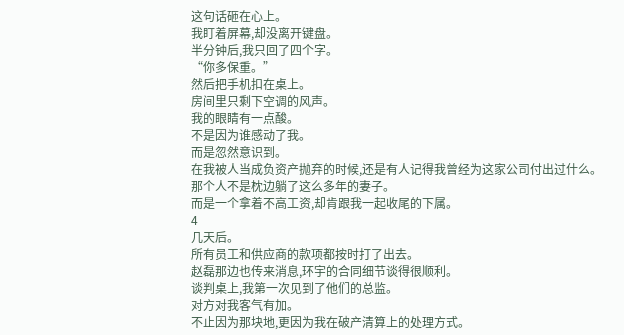这句话砸在心上。
我盯着屏幕,却没离开键盘。
半分钟后,我只回了四个字。
“你多保重。”
然后把手机扣在桌上。
房间里只剩下空调的风声。
我的眼睛有一点酸。
不是因为谁感动了我。
而是忽然意识到。
在我被人当成负资产抛弃的时候,还是有人记得我曾经为这家公司付出过什么。
那个人不是枕边躺了这么多年的妻子。
而是一个拿着不高工资,却肯跟我一起收尾的下属。
4
几天后。
所有员工和供应商的款项都按时打了出去。
赵磊那边也传来消息,环宇的合同细节谈得很顺利。
谈判桌上,我第一次见到了他们的总监。
对方对我客气有加。
不止因为那块地,更因为我在破产清算上的处理方式。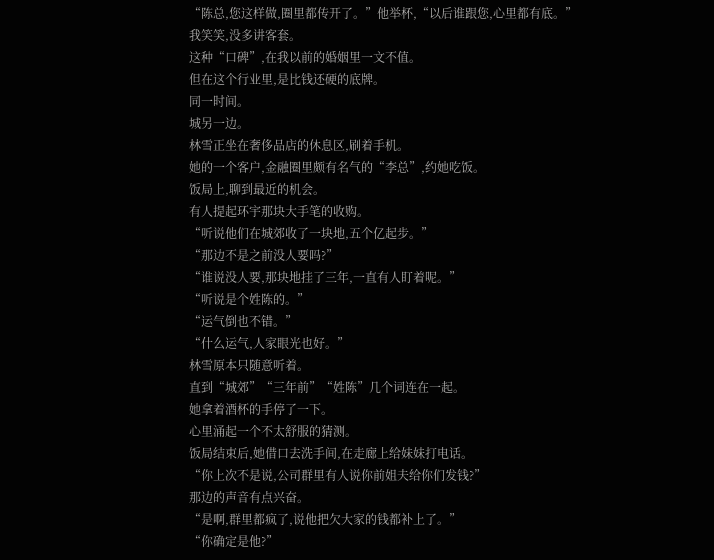“陈总,您这样做,圈里都传开了。”他举杯,“以后谁跟您,心里都有底。”
我笑笑,没多讲客套。
这种“口碑”,在我以前的婚姻里一文不值。
但在这个行业里,是比钱还硬的底牌。
同一时间。
城另一边。
林雪正坐在奢侈品店的休息区,刷着手机。
她的一个客户,金融圈里颇有名气的“李总”,约她吃饭。
饭局上,聊到最近的机会。
有人提起环宇那块大手笔的收购。
“听说他们在城郊收了一块地,五个亿起步。”
“那边不是之前没人要吗?”
“谁说没人要,那块地挂了三年,一直有人盯着呢。”
“听说是个姓陈的。”
“运气倒也不错。”
“什么运气,人家眼光也好。”
林雪原本只随意听着。
直到“城郊”“三年前”“姓陈”几个词连在一起。
她拿着酒杯的手停了一下。
心里涌起一个不太舒服的猜测。
饭局结束后,她借口去洗手间,在走廊上给妹妹打电话。
“你上次不是说,公司群里有人说你前姐夫给你们发钱?”
那边的声音有点兴奋。
“是啊,群里都疯了,说他把欠大家的钱都补上了。”
“你确定是他?”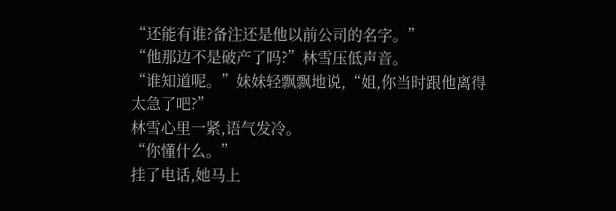“还能有谁?备注还是他以前公司的名字。”
“他那边不是破产了吗?”林雪压低声音。
“谁知道呢。”妹妹轻飘飘地说,“姐,你当时跟他离得太急了吧?”
林雪心里一紧,语气发冷。
“你懂什么。”
挂了电话,她马上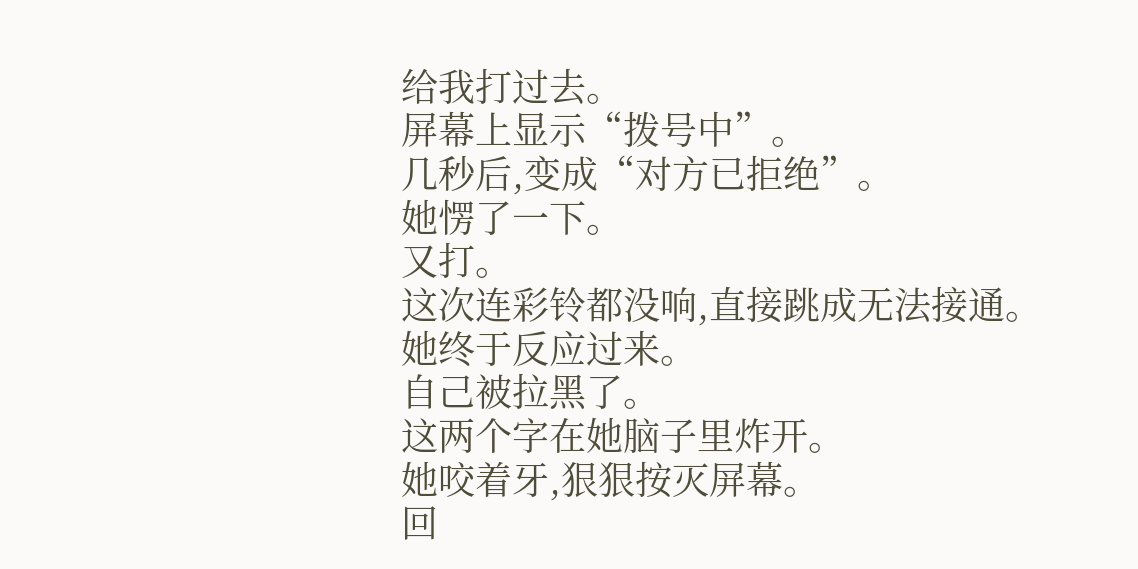给我打过去。
屏幕上显示“拨号中”。
几秒后,变成“对方已拒绝”。
她愣了一下。
又打。
这次连彩铃都没响,直接跳成无法接通。
她终于反应过来。
自己被拉黑了。
这两个字在她脑子里炸开。
她咬着牙,狠狠按灭屏幕。
回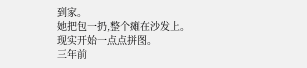到家。
她把包一扔,整个瘫在沙发上。
现实开始一点点拼图。
三年前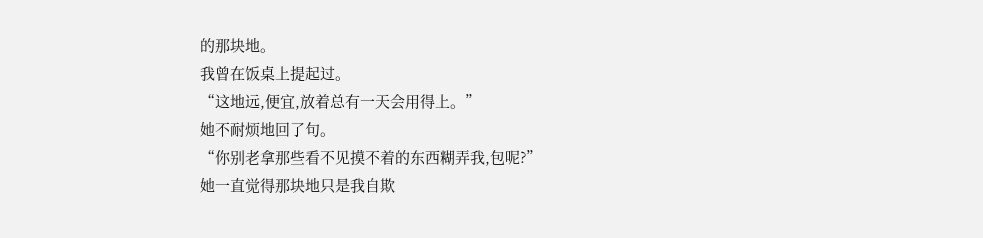的那块地。
我曾在饭桌上提起过。
“这地远,便宜,放着总有一天会用得上。”
她不耐烦地回了句。
“你别老拿那些看不见摸不着的东西糊弄我,包呢?”
她一直觉得那块地只是我自欺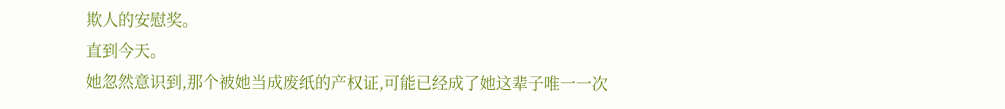欺人的安慰奖。
直到今天。
她忽然意识到,那个被她当成废纸的产权证,可能已经成了她这辈子唯一一次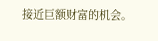接近巨额财富的机会。